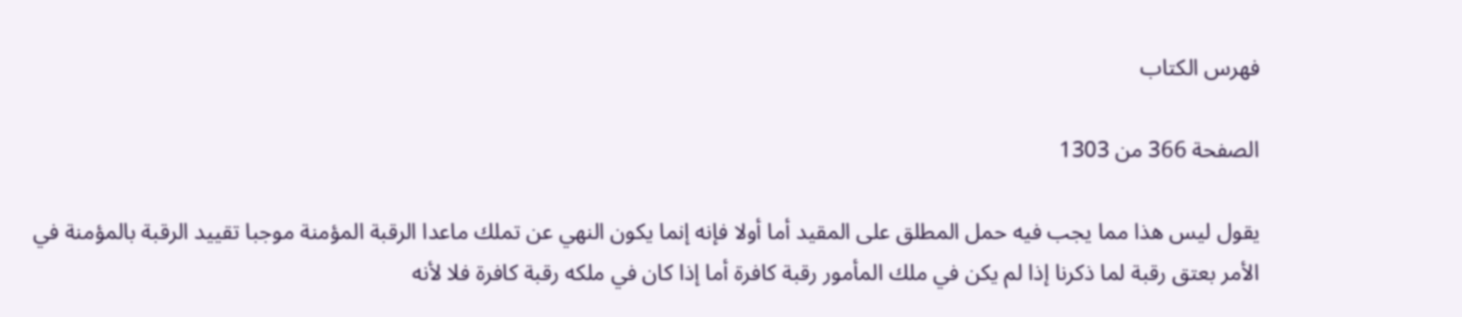فهرس الكتاب

الصفحة 366 من 1303

يقول ليس هذا مما يجب فيه حمل المطلق على المقيد أما أولا فإنه إنما يكون النهي عن تملك ماعدا الرقبة المؤمنة موجبا تقييد الرقبة بالمؤمنة في الأمر بعتق رقبة لما ذكرنا إذا لم يكن في ملك المأمور رقبة كافرة أما إذا كان في ملكه رقبة كافرة فلا لأنه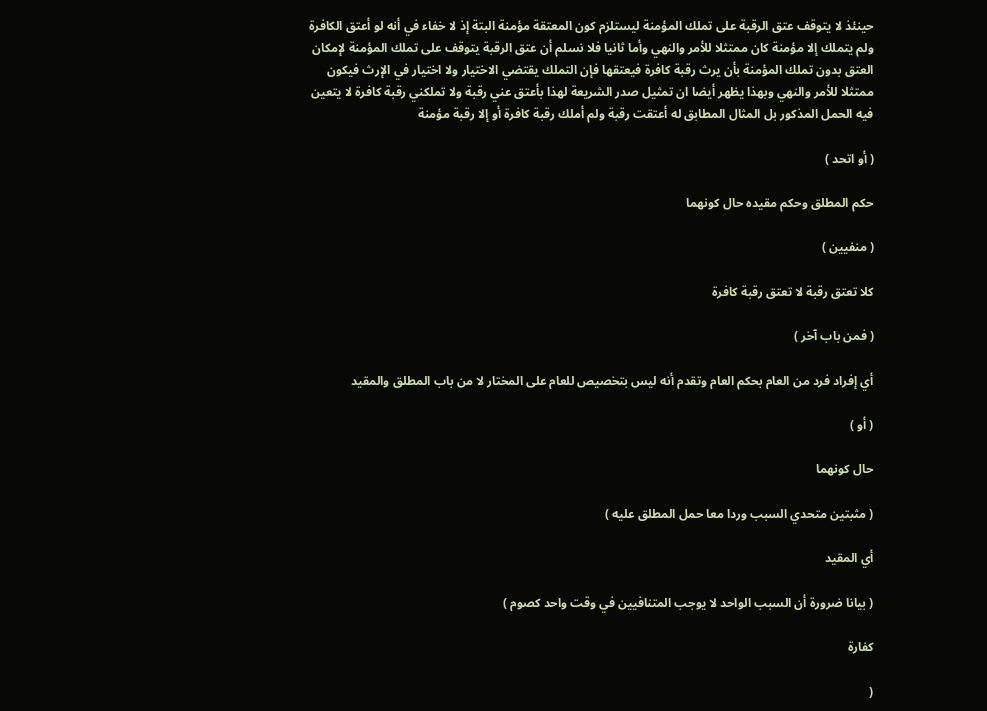حينئذ لا يتوقف عتق الرقبة على تملك المؤمنة ليستلزم كون المعتقة مؤمنة البتة إذ لا خفاء في أنه لو أعتق الكافرة ولم يتملك إلا مؤمنة كان ممتثلا للأمر والنهي وأما ثانيا فلا نسلم أن عتق الرقبة يتوقف على تملك المؤمنة لإمكان العتق بدون تملك المؤمنة بأن يرث رقبة كافرة فيعتقها فإن التملك يقتضي الاختيار ولا اختيار في الإرث فيكون ممتثلا للأمر والنهي وبهذا يظهر أيضا ان تمثيل صدر الشريعة لهذا بأعتق عني رقبة ولا تملكني رقبة كافرة لا يتعين فيه الحمل المذكور بل المثال المطابق له أعتقت رقبة ولم أملك رقبة كافرة أو إلا رقبة مؤمنة

( أو اتحد )

حكم المطلق وحكم مقيده حال كونهما

( منفيين )

كلا تعتق رقبة لا تعتق رقبة كافرة

( فمن باب آخر )

أي إفراد فرد من العام بحكم العام وتقدم أنه ليس بتخصيص للعام على المختار لا من باب المطلق والمقيد

( أو )

حال كونهما

( مثبتين متحدي السبب وردا معا حمل المطلق عليه )

أي المقيد

( بيانا ضرورة أن السبب الواحد لا يوجب المتنافيين في وقت واحد كصوم )

كفارة

(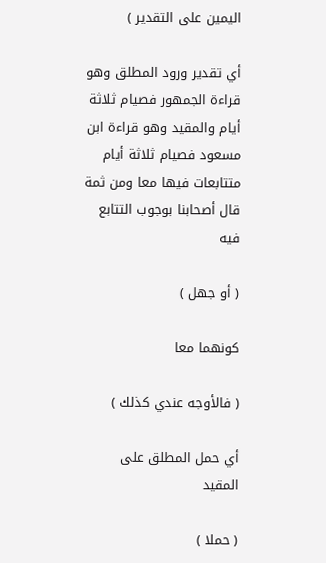اليمين على التقدير )

أي تقدير ورود المطلق وهو قراءة الجمهور فصيام ثلاثة أيام والمقيد وهو قراءة ابن مسعود فصيام ثلاثة أيام متتابعات فيها معا ومن ثمة قال أصحابنا بوجوب التتابع فيه

( أو جهل )

كونهما معا

( فالأوجه عندي كذلك )

أي حمل المطلق على المقيد

( حملا )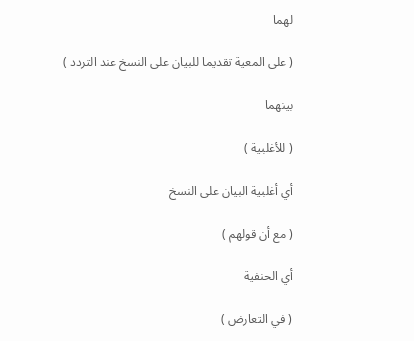لهما

( على المعية تقديما للبيان على النسخ عند التردد )

بينهما

( للأغلبية )

أي أغلبية البيان على النسخ

( مع أن قولهم )

أي الحنفية

( في التعارض )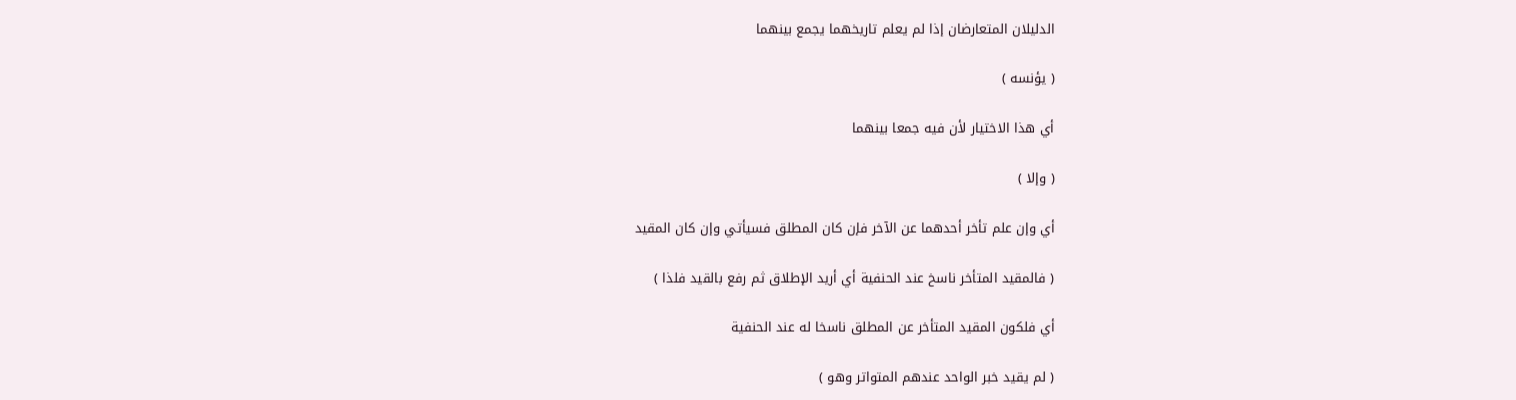الدليلان المتعارضان إذا لم يعلم تاريخهما يجمع بينهما

( يؤنسه )

أي هذا الاختيار لأن فيه جمعا بينهما

( وإلا )

أي وإن علم تأخر أحدهما عن الآخر فإن كان المطلق فسيأتي وإن كان المقيد

( فالمقيد المتأخر ناسخ عند الحنفية أي أريد الإطلاق ثم رفع بالقيد فلذا )

أي فلكون المقيد المتأخر عن المطلق ناسخا له عند الحنفية

( لم يقيد خبر الواحد عندهم المتواتر وهو )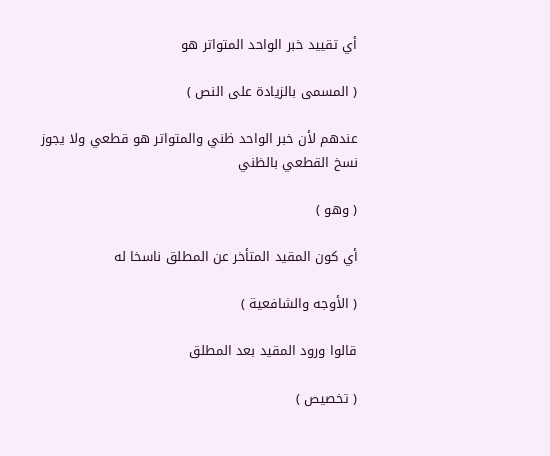أي تقييد خبر الواحد المتواتر هو

( المسمى بالزيادة على النص )

عندهم لأن خبر الواحد ظني والمتواتر هو قطعي ولا يجوز نسخ القطعي بالظني

( وهو )

أي كون المقيد المتأخر عن المطلق ناسخا له

( الأوجه والشافعية )

قالوا ورود المقيد بعد المطلق

( تخصيص )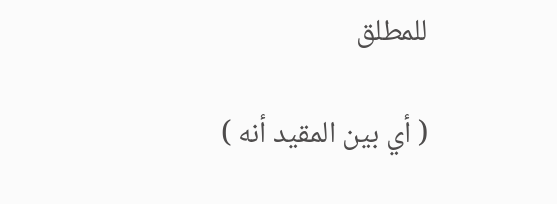للمطلق

( أي بين المقيد أنه )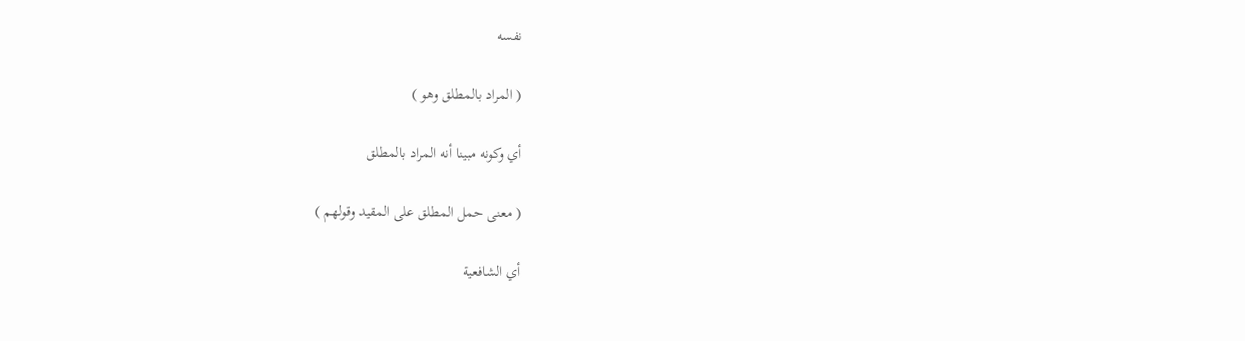نفسه

( المراد بالمطلق وهو )

أي وكونه مبينا أنه المراد بالمطلق

( معنى حمل المطلق على المقيد وقولهم )

أي الشافعية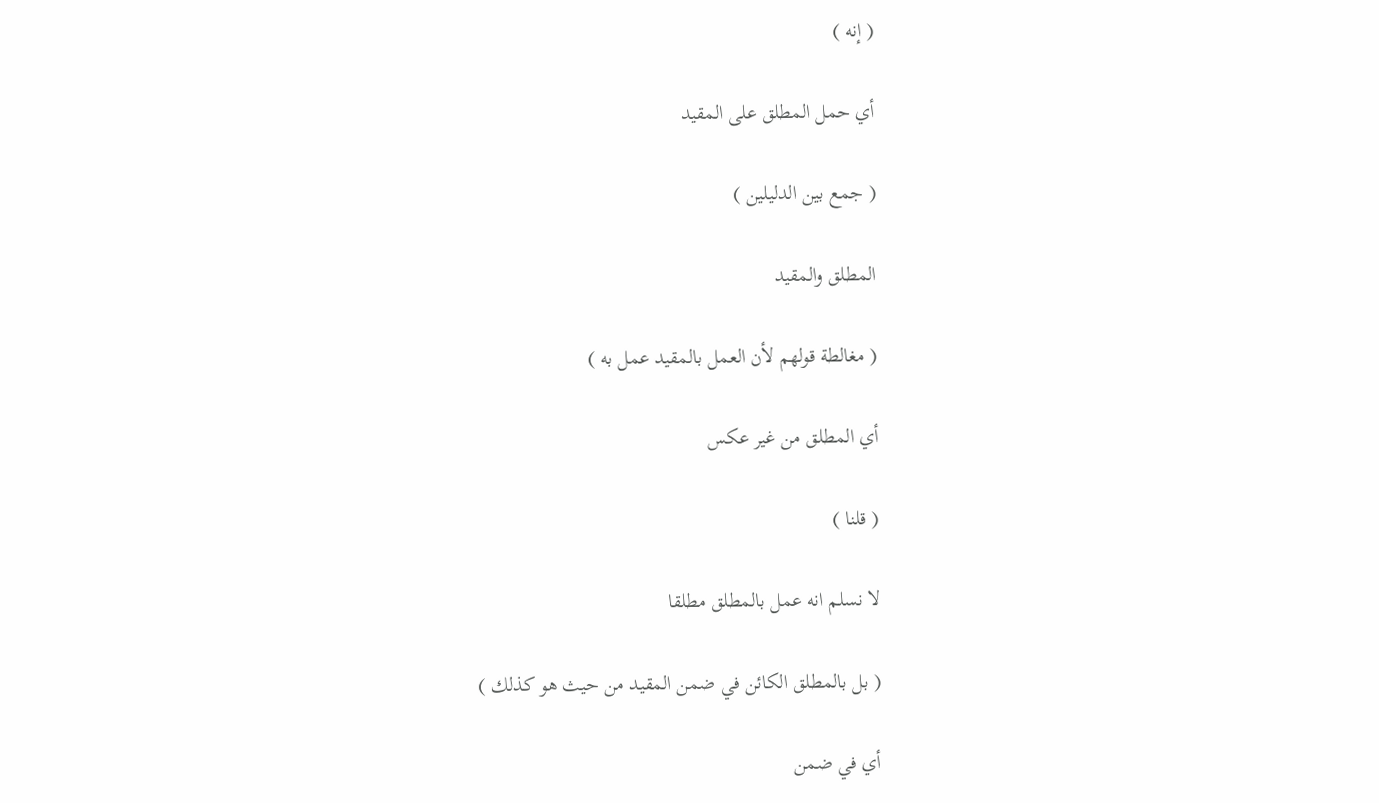( إنه )

أي حمل المطلق على المقيد

( جمع بين الدليلين )

المطلق والمقيد

( مغالطة قولهم لأن العمل بالمقيد عمل به )

أي المطلق من غير عكس

( قلنا )

لا نسلم انه عمل بالمطلق مطلقا

( بل بالمطلق الكائن في ضمن المقيد من حيث هو كذلك )

أي في ضمن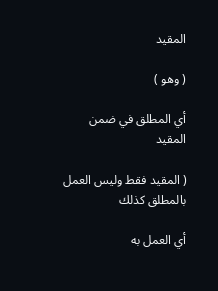المقيد

( وهو )

أي المطلق في ضمن المقيد

( المقيد فقط وليس العمل بالمطلق كذلك

أي العمل به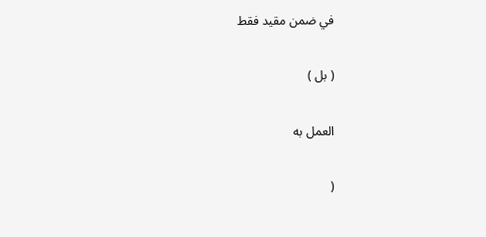في ضمن مقيد فقط

( بل )

العمل به

(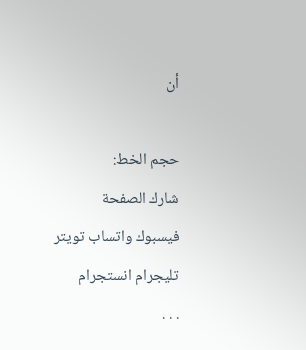أن

حجم الخط:
شارك الصفحة
فيسبوك واتساب تويتر تليجرام انستجرام
. . .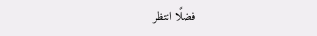فضلًا انتظر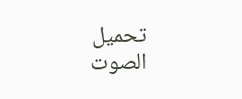تحميل الصوت